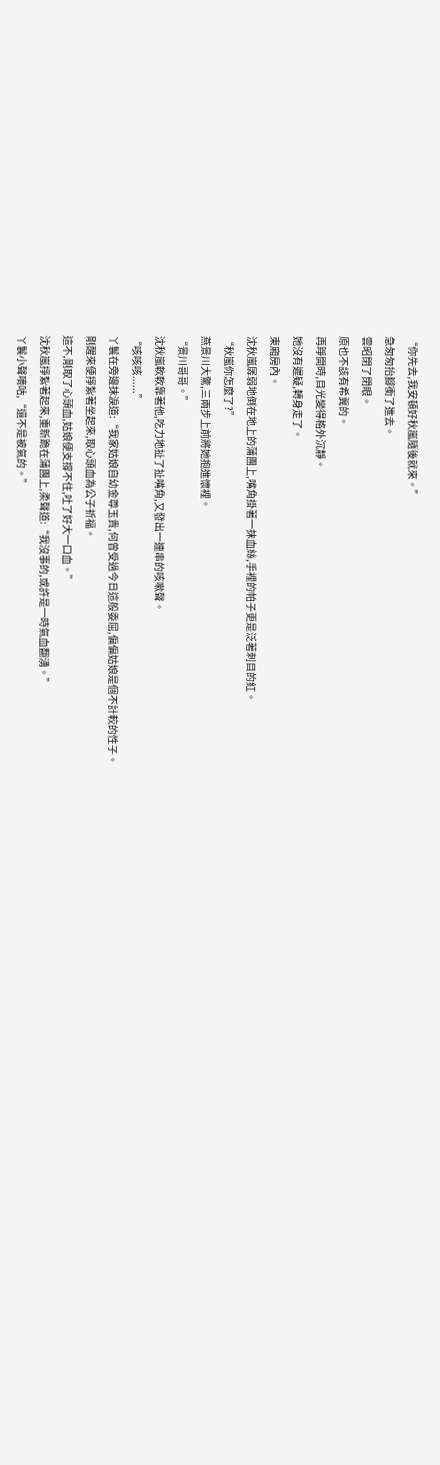“你先去,我安頓好秋嵐隨後就來。”
急匆匆抬腳衝了進去。
雲昭閉了閉眼。
原也不該有希冀的。
再睜開時,目光變得格外沉靜。
她沒有遲疑,轉身走了。
東廂房內。
沈秋嵐孱弱地倒在地上的蒲團上,嘴角掛著一抹血絲,手裡的帕子更是泛著刺目的紅。
“秋嵐你怎麼了?”
燕景川大驚,三兩步上前將她抱進懷裡。
“景川哥哥。”
沈秋嵐軟軟靠著他,吃力地扯了扯嘴角,又發出一連串的咳嗽聲。
“咳咳咳......”
丫鬟在旁邊抹淚道:“我家姑娘自幼金尊玉貴,何曾受過今日這般委屈,偏偏姑娘是個不計較的性子。
剛醒來便掙紮著坐起來,取心頭血為公子祈福。
這不,剛取了心頭血,姑娘便支撐不住,吐了好大一口血。”
沈秋嵐掙紮著起來,重新跪在蒲團上,柔聲道:“我沒事的,或許是一時氣血翻湧。”
丫鬟小聲嘀咕,“還不是被氣的。”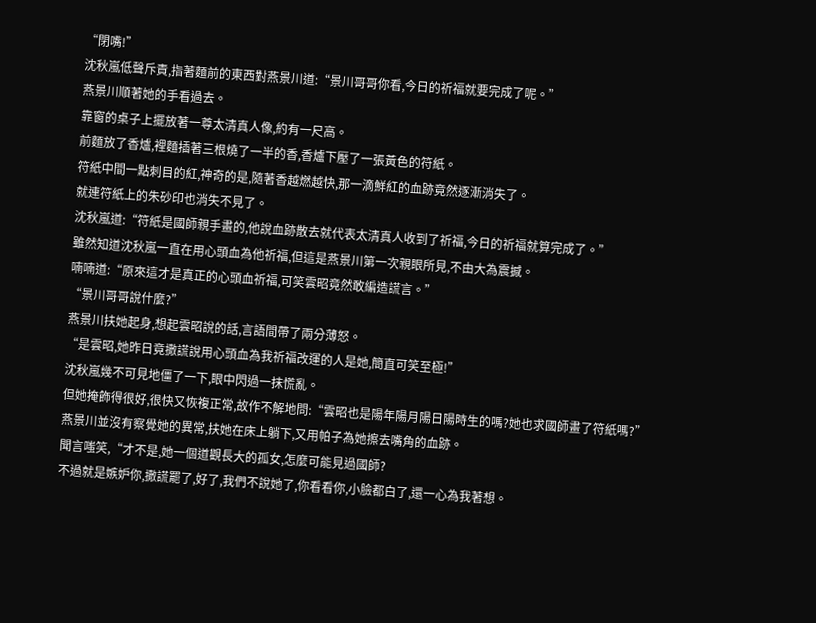“閉嘴!”
沈秋嵐低聲斥責,指著麵前的東西對燕景川道:“景川哥哥你看,今日的祈福就要完成了呢。”
燕景川順著她的手看過去。
靠窗的桌子上擺放著一尊太清真人像,約有一尺高。
前麵放了香爐,裡麵插著三根燒了一半的香,香爐下壓了一張黃色的符紙。
符紙中間一點刺目的紅,神奇的是,隨著香越燃越快,那一滴鮮紅的血跡竟然逐漸消失了。
就連符紙上的朱砂印也消失不見了。
沈秋嵐道:“符紙是國師親手畫的,他說血跡散去就代表太清真人收到了祈福,今日的祈福就算完成了。”
雖然知道沈秋嵐一直在用心頭血為他祈福,但這是燕景川第一次親眼所見,不由大為震撼。
喃喃道:“原來這才是真正的心頭血祈福,可笑雲昭竟然敢編造謊言。”
“景川哥哥說什麼?”
燕景川扶她起身,想起雲昭說的話,言語間帶了兩分薄怒。
“是雲昭,她昨日竟撒謊說用心頭血為我祈福改運的人是她,簡直可笑至極!”
沈秋嵐幾不可見地僵了一下,眼中閃過一抹慌亂。
但她掩飾得很好,很快又恢複正常,故作不解地問:“雲昭也是陽年陽月陽日陽時生的嗎?她也求國師畫了符紙嗎?”
燕景川並沒有察覺她的異常,扶她在床上躺下,又用帕子為她擦去嘴角的血跡。
聞言嗤笑,“才不是,她一個道觀長大的孤女,怎麼可能見過國師?
不過就是嫉妒你,撒謊罷了,好了,我們不說她了,你看看你,小臉都白了,還一心為我著想。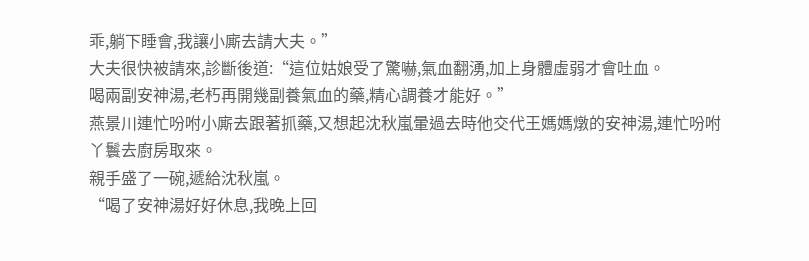乖,躺下睡會,我讓小廝去請大夫。”
大夫很快被請來,診斷後道:“這位姑娘受了驚嚇,氣血翻湧,加上身體虛弱才會吐血。
喝兩副安神湯,老朽再開幾副養氣血的藥,精心調養才能好。”
燕景川連忙吩咐小廝去跟著抓藥,又想起沈秋嵐暈過去時他交代王媽媽燉的安神湯,連忙吩咐丫鬟去廚房取來。
親手盛了一碗,遞給沈秋嵐。
“喝了安神湯好好休息,我晚上回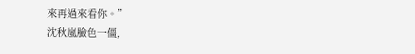來再過來看你。”
沈秋嵐臉色一僵,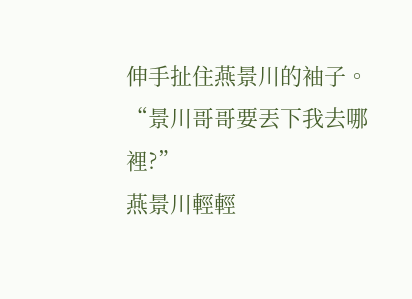伸手扯住燕景川的袖子。
“景川哥哥要丟下我去哪裡?”
燕景川輕輕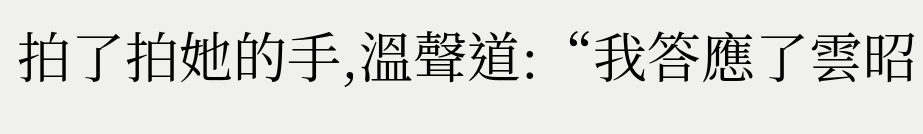拍了拍她的手,溫聲道:“我答應了雲昭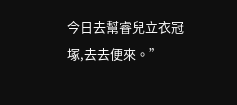今日去幫睿兒立衣冠塚,去去便來。”